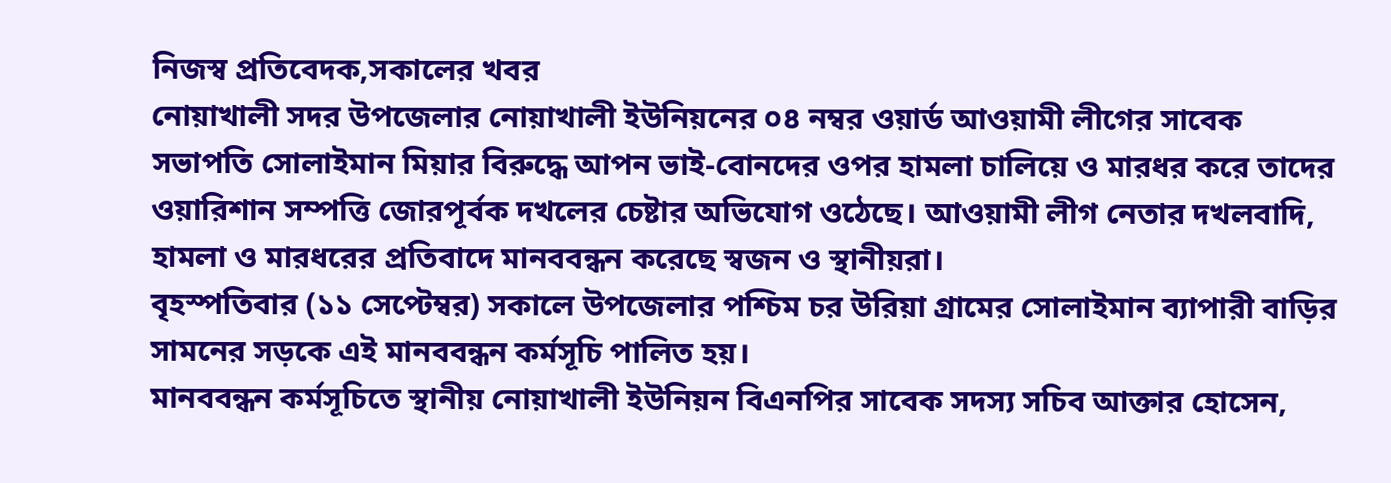নিজস্ব প্রতিবেদক,সকালের খবর
নোয়াখালী সদর উপজেলার নোয়াখালী ইউনিয়নের ০৪ নম্বর ওয়ার্ড আওয়ামী লীগের সাবেক সভাপতি সোলাইমান মিয়ার বিরুদ্ধে আপন ভাই-বোনদের ওপর হামলা চালিয়ে ও মারধর করে তাদের ওয়ারিশান সম্পত্তি জোরপূর্বক দখলের চেষ্টার অভিযোগ ওঠেছে। আওয়ামী লীগ নেতার দখলবাদি, হামলা ও মারধরের প্রতিবাদে মানববন্ধন করেছে স্বজন ও স্থানীয়রা।
বৃহস্পতিবার (১১ সেপ্টেম্বর) সকালে উপজেলার পশ্চিম চর উরিয়া গ্রামের সোলাইমান ব্যাপারী বাড়ির সামনের সড়কে এই মানববন্ধন কর্মসূচি পালিত হয়।
মানববন্ধন কর্মসূচিতে স্থানীয় নোয়াখালী ইউনিয়ন বিএনপির সাবেক সদস্য সচিব আক্তার হোসেন,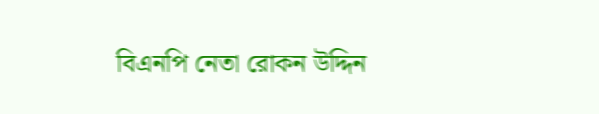বিএনপি নেতা রোকন উদ্দিন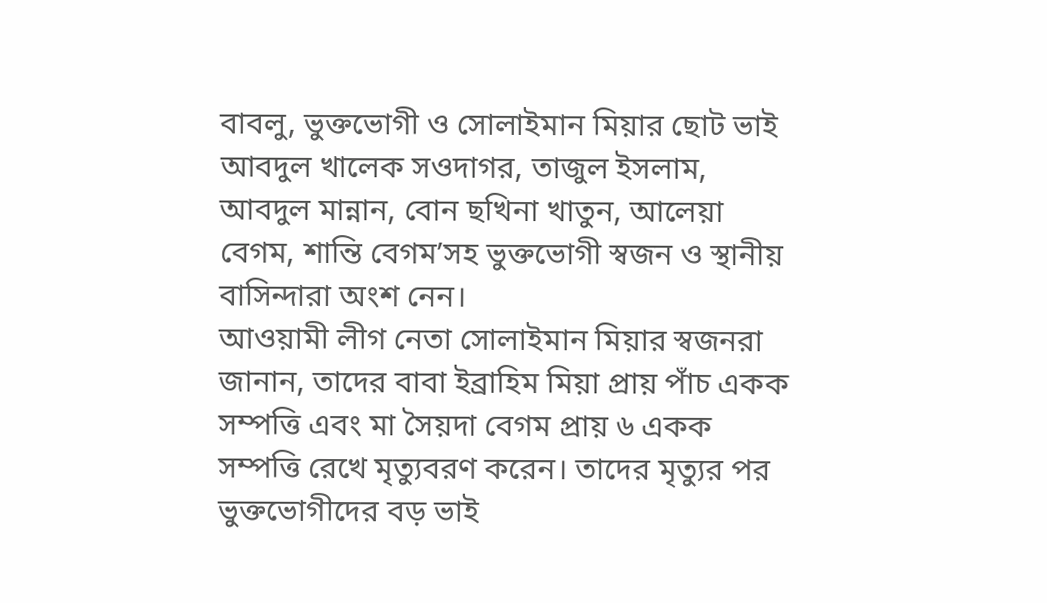বাবলু, ভুক্তভোগী ও সোলাইমান মিয়ার ছোট ভাই আবদুল খালেক সওদাগর, তাজুল ইসলাম, আবদুল মান্নান, বোন ছখিনা খাতুন, আলেয়া বেগম, শান্তি বেগম’সহ ভুক্তভোগী স্বজন ও স্থানীয় বাসিন্দারা অংশ নেন।
আওয়ামী লীগ নেতা সোলাইমান মিয়ার স্বজনরা জানান, তাদের বাবা ইব্রাহিম মিয়া প্রায় পাঁচ একক সম্পত্তি এবং মা সৈয়দা বেগম প্রায় ৬ একক সম্পত্তি রেখে মৃত্যুবরণ করেন। তাদের মৃত্যুর পর ভুক্তভোগীদের বড় ভাই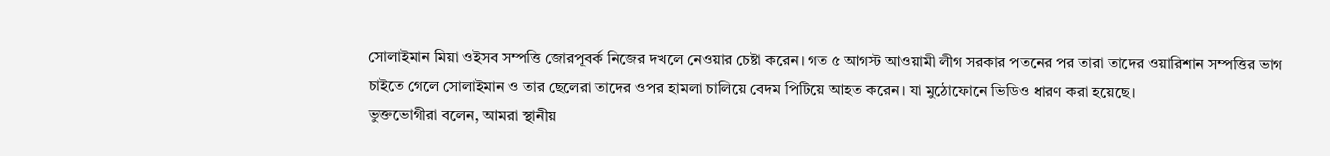সোলাইমান মিয়া ওইসব সম্পত্তি জোরপূবর্ক নিজের দখলে নেওয়ার চেষ্টা করেন। গত ৫ আগস্ট আওয়ামী লীগ সরকার পতনের পর তারা তাদের ওয়ারিশান সম্পত্তির ভাগ চাইতে গেলে সোলাইমান ও তার ছেলেরা তাদের ওপর হামলা চালিয়ে বেদম পিটিয়ে আহত করেন। যা মুঠোফোনে ভিডিও ধারণ করা হয়েছে।
ভুক্তভোগীরা বলেন, আমরা স্থানীয়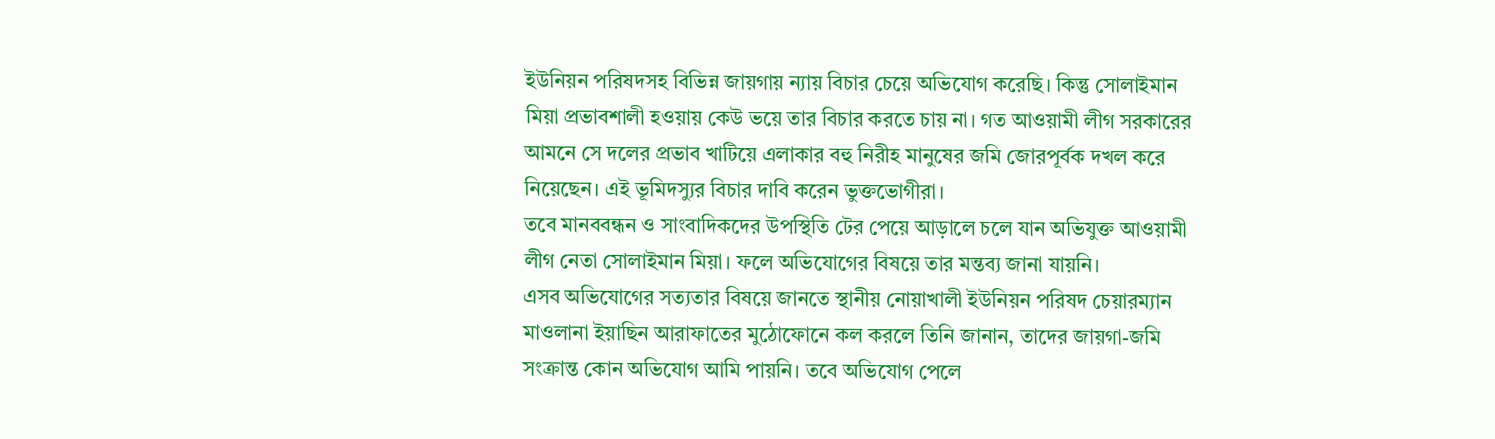ইউনিয়ন পরিষদসহ বিভিন্ন জায়গায় ন্যায় বিচার চেয়ে অভিযোগ করেছি। কিন্তু সোলাইমান মিয়া প্রভাবশালী হওয়ায় কেউ ভয়ে তার বিচার করতে চায় না। গত আওয়ামী লীগ সরকারের আমনে সে দলের প্রভাব খাটিয়ে এলাকার বহু নিরীহ মানুষের জমি জোরপূর্বক দখল করে নিয়েছেন। এই ভূমিদস্যুর বিচার দাবি করেন ভুক্তভোগীরা।
তবে মানববন্ধন ও সাংবাদিকদের উপস্থিতি টের পেয়ে আড়ালে চলে যান অভিযুক্ত আওয়ামী লীগ নেতা সোলাইমান মিয়া। ফলে অভিযোগের বিষয়ে তার মন্তব্য জানা যায়নি।
এসব অভিযোগের সত্যতার বিষয়ে জানতে স্থানীয় নোয়াখালী ইউনিয়ন পরিষদ চেয়ারম্যান মাওলানা ইয়াছিন আরাফাতের মুঠোফোনে কল করলে তিনি জানান, তাদের জায়গা-জমি সংক্রান্ত কোন অভিযোগ আমি পায়নি। তবে অভিযোগ পেলে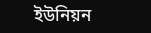ইউনিয়ন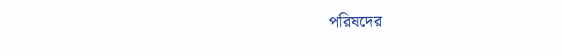পরিষদের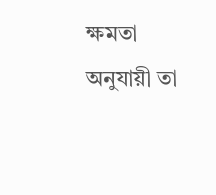ক্ষমতা অনুযায়ী তা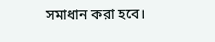সমাধান করা হবে।